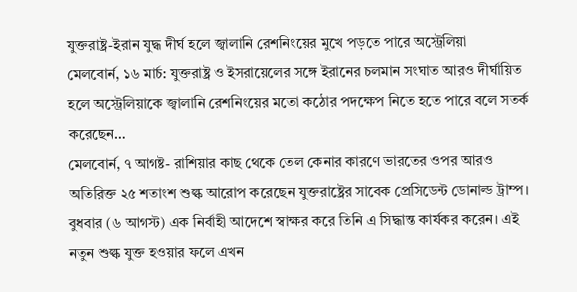যুক্তরাষ্ট্র-ইরান যুদ্ধ দীর্ঘ হলে জ্বালানি রেশনিংয়ের মুখে পড়তে পারে অস্ট্রেলিয়া
মেলবোর্ন, ১৬ মার্চ: যুক্তরাষ্ট্র ও ইসরায়েলের সঙ্গে ইরানের চলমান সংঘাত আরও দীর্ঘায়িত হলে অস্ট্রেলিয়াকে জ্বালানি রেশনিংয়ের মতো কঠোর পদক্ষেপ নিতে হতে পারে বলে সতর্ক করেছেন…
মেলবোর্ন, ৭ আগষ্ট- রাশিয়ার কাছ থেকে তেল কেনার কারণে ভারতের ওপর আরও অতিরিক্ত ২৫ শতাংশ শুল্ক আরোপ করেছেন যুক্তরাষ্ট্রের সাবেক প্রেসিডেন্ট ডোনাল্ড ট্রাম্প। বুধবার (৬ আগস্ট) এক নির্বাহী আদেশে স্বাক্ষর করে তিনি এ সিদ্ধান্ত কার্যকর করেন। এই নতুন শুল্ক যুক্ত হওয়ার ফলে এখন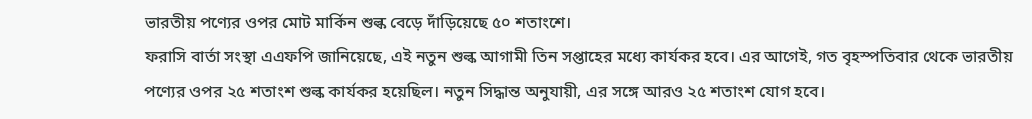ভারতীয় পণ্যের ওপর মোট মার্কিন শুল্ক বেড়ে দাঁড়িয়েছে ৫০ শতাংশে।
ফরাসি বার্তা সংস্থা এএফপি জানিয়েছে, এই নতুন শুল্ক আগামী তিন সপ্তাহের মধ্যে কার্যকর হবে। এর আগেই, গত বৃহস্পতিবার থেকে ভারতীয় পণ্যের ওপর ২৫ শতাংশ শুল্ক কার্যকর হয়েছিল। নতুন সিদ্ধান্ত অনুযায়ী, এর সঙ্গে আরও ২৫ শতাংশ যোগ হবে।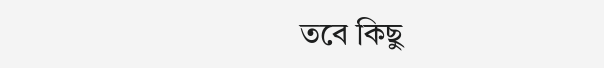তবে কিছু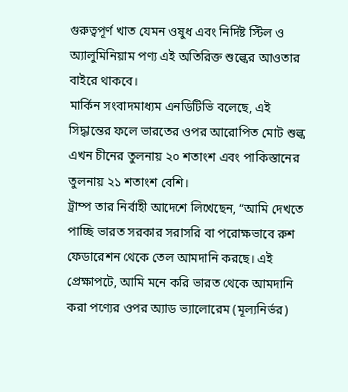গুরুত্বপূর্ণ খাত যেমন ওষুধ এবং নির্দিষ্ট স্টিল ও অ্যালুমিনিয়াম পণ্য এই অতিরিক্ত শুল্কের আওতার বাইরে থাকবে।
মার্কিন সংবাদমাধ্যম এনডিটিভি বলেছে, এই সিদ্ধান্তের ফলে ভারতের ওপর আরোপিত মোট শুল্ক এখন চীনের তুলনায় ২০ শতাংশ এবং পাকিস্তানের তুলনায় ২১ শতাংশ বেশি।
ট্রাম্প তার নির্বাহী আদেশে লিখেছেন, “আমি দেখতে পাচ্ছি ভারত সরকার সরাসরি বা পরোক্ষভাবে রুশ ফেডারেশন থেকে তেল আমদানি করছে। এই প্রেক্ষাপটে, আমি মনে করি ভারত থেকে আমদানি করা পণ্যের ওপর অ্যাড ভ্যালোরেম (মূল্যনির্ভর)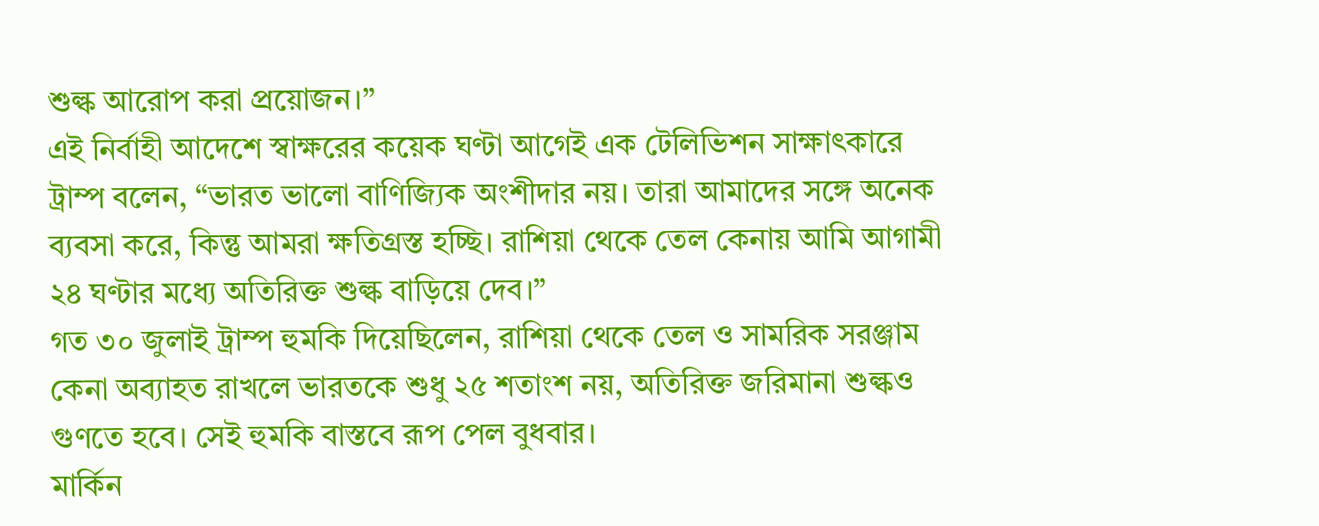শুল্ক আরোপ করা প্রয়োজন।”
এই নির্বাহী আদেশে স্বাক্ষরের কয়েক ঘণ্টা আগেই এক টেলিভিশন সাক্ষাৎকারে ট্রাম্প বলেন, “ভারত ভালো বাণিজ্যিক অংশীদার নয়। তারা আমাদের সঙ্গে অনেক ব্যবসা করে, কিন্তু আমরা ক্ষতিগ্রস্ত হচ্ছি। রাশিয়া থেকে তেল কেনায় আমি আগামী ২৪ ঘণ্টার মধ্যে অতিরিক্ত শুল্ক বাড়িয়ে দেব।”
গত ৩০ জুলাই ট্রাম্প হুমকি দিয়েছিলেন, রাশিয়া থেকে তেল ও সামরিক সরঞ্জাম কেনা অব্যাহত রাখলে ভারতকে শুধু ২৫ শতাংশ নয়, অতিরিক্ত জরিমানা শুল্কও গুণতে হবে। সেই হুমকি বাস্তবে রূপ পেল বুধবার।
মার্কিন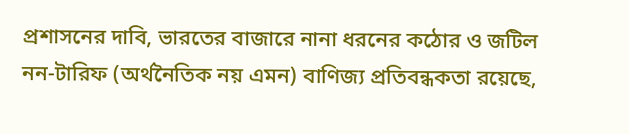প্রশাসনের দাবি, ভারতের বাজারে নানা ধরনের কঠোর ও জটিল নন-টারিফ (অর্থনৈতিক নয় এমন) বাণিজ্য প্রতিবন্ধকতা রয়েছে,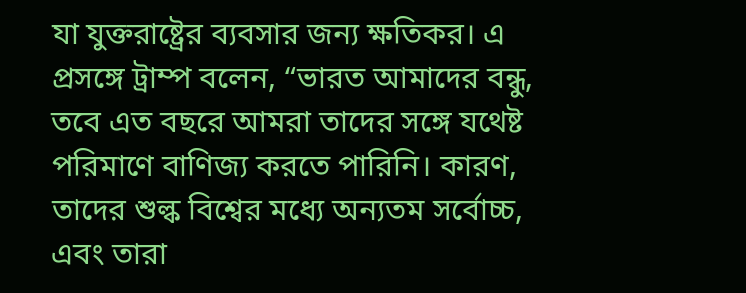যা যুক্তরাষ্ট্রের ব্যবসার জন্য ক্ষতিকর। এ প্রসঙ্গে ট্রাম্প বলেন, “ভারত আমাদের বন্ধু, তবে এত বছরে আমরা তাদের সঙ্গে যথেষ্ট পরিমাণে বাণিজ্য করতে পারিনি। কারণ, তাদের শুল্ক বিশ্বের মধ্যে অন্যতম সর্বোচ্চ, এবং তারা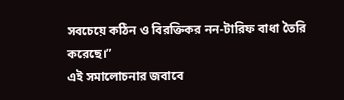সবচেয়ে কঠিন ও বিরক্তিকর নন-টারিফ বাধা তৈরি করেছে।”
এই সমালোচনার জবাবে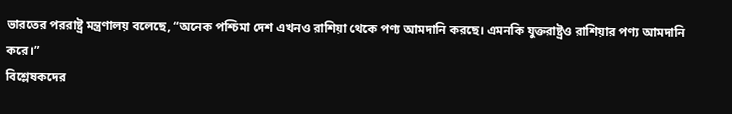ভারতের পররাষ্ট্র মন্ত্রণালয় বলেছে, “অনেক পশ্চিমা দেশ এখনও রাশিয়া থেকে পণ্য আমদানি করছে। এমনকি যুক্তরাষ্ট্রও রাশিয়ার পণ্য আমদানি করে।”
বিশ্লেষকদের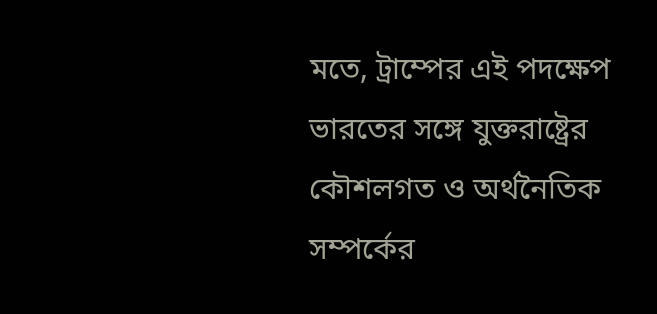মতে, ট্রাম্পের এই পদক্ষেপ ভারতের সঙ্গে যুক্তরাষ্ট্রের কৌশলগত ও অর্থনৈতিক সম্পর্কের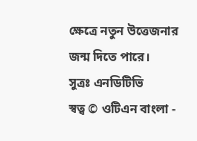ক্ষেত্রে নতুন উত্তেজনার জন্ম দিতে পারে।
সুত্রঃ এনডিটিভি
স্বত্ব © ওটিএন বাংলা -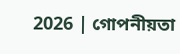2026 | গোপনীয়তা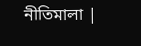নীতিমালা |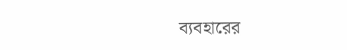ব্যবহারের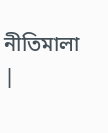নীতিমালা |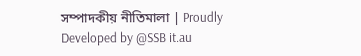সম্পাদকীয় নীতিমালা | Proudly Developed by @SSB it.au